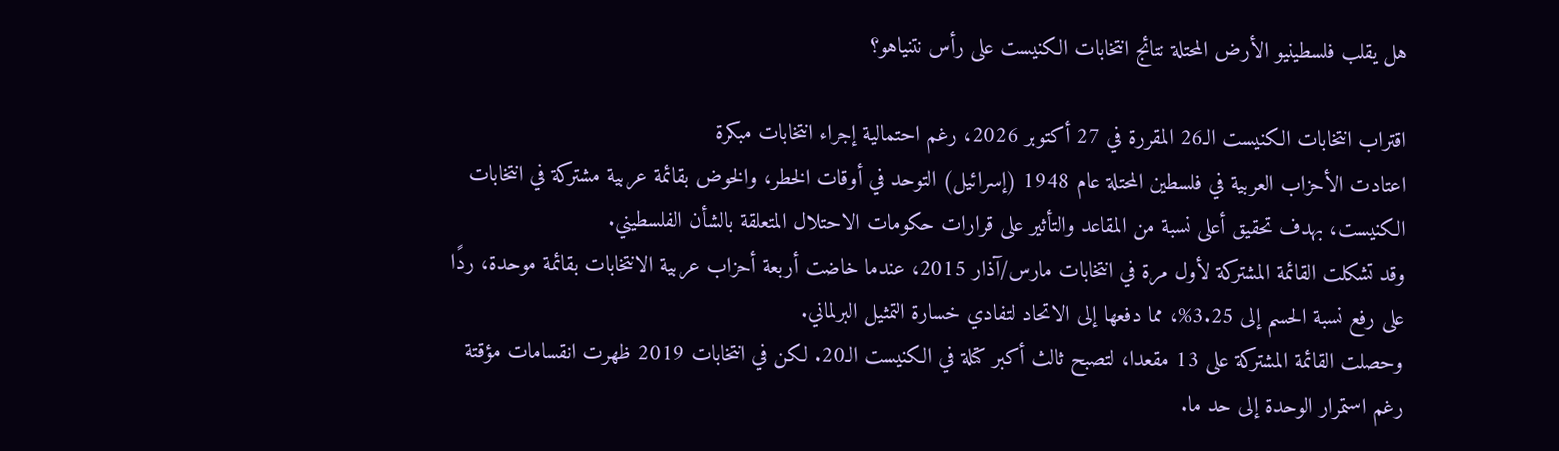هل يقلب فلسطينيو الأرض المحتلة نتائج انتخابات الكنيست على رأس نتنياهو؟

اقتراب انتخابات الكنيست الـ26 المقررة في 27 أكتوبر 2026، رغم احتمالية إجراء انتخابات مبكرة
اعتادت الأحزاب العربية في فلسطين المحتلة عام 1948 (إسرائيل) التوحد في أوقات الخطر، والخوض بقائمة عربية مشتركة في انتخابات الكنيست، بهدف تحقيق أعلى نسبة من المقاعد والتأثير على قرارات حكومات الاحتلال المتعلقة بالشأن الفلسطيني.
وقد تشكلت القائمة المشتركة لأول مرة في انتخابات مارس/آذار 2015، عندما خاضت أربعة أحزاب عربية الانتخابات بقائمة موحدة، ردًا على رفع نسبة الحسم إلى 3.25%، مما دفعها إلى الاتحاد لتفادي خسارة التمثيل البرلماني.
وحصلت القائمة المشتركة على 13 مقعدا، لتصبح ثالث أكبر كتلة في الكنيست الـ20. لكن في انتخابات 2019 ظهرت انقسامات مؤقتة رغم استمرار الوحدة إلى حد ما.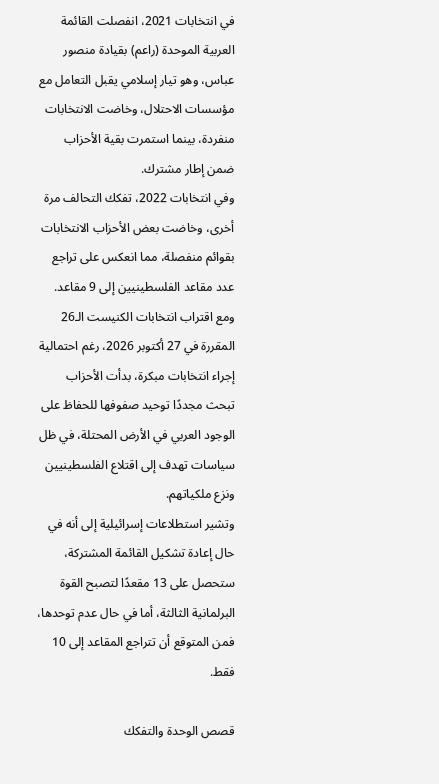في انتخابات 2021، انفصلت القائمة العربية الموحدة (راعم) بقيادة منصور عباس، وهو تيار إسلامي يقبل التعامل مع مؤسسات الاحتلال، وخاضت الانتخابات منفردة، بينما استمرت بقية الأحزاب ضمن إطار مشترك.
وفي انتخابات 2022، تفكك التحالف مرة أخرى، وخاضت بعض الأحزاب الانتخابات بقوائم منفصلة، مما انعكس على تراجع عدد مقاعد الفلسطينيين إلى 9 مقاعد.
ومع اقتراب انتخابات الكنيست الـ26 المقررة في 27 أكتوبر 2026، رغم احتمالية إجراء انتخابات مبكرة، بدأت الأحزاب تبحث مجددًا توحيد صفوفها للحفاظ على الوجود العربي في الأرض المحتلة، في ظل سياسات تهدف إلى اقتلاع الفلسطينيين ونزع ملكياتهم.
وتشير استطلاعات إسرائيلية إلى أنه في حال إعادة تشكيل القائمة المشتركة، ستحصل على 13 مقعدًا لتصبح القوة البرلمانية الثالثة، أما في حال عدم توحدها، فمن المتوقع أن تتراجع المقاعد إلى 10 فقط.

قصص الوحدة والتفكك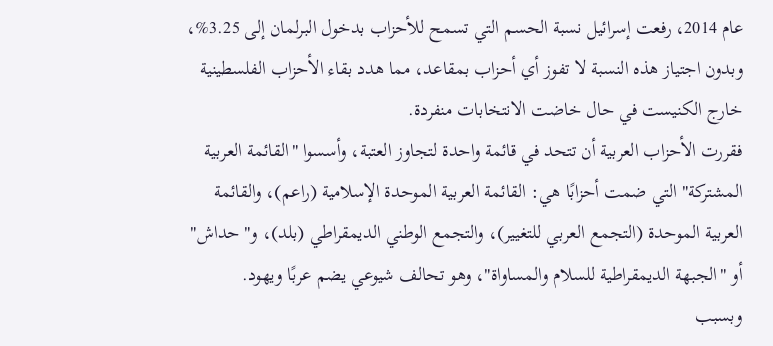عام 2014، رفعت إسرائيل نسبة الحسم التي تسمح للأحزاب بدخول البرلمان إلى 3.25%، وبدون اجتياز هذه النسبة لا تفوز أي أحزاب بمقاعد، مما هدد بقاء الأحزاب الفلسطينية خارج الكنيست في حال خاضت الانتخابات منفردة.
فقررت الأحزاب العربية أن تتحد في قائمة واحدة لتجاوز العتبة، وأسسوا "القائمة العربية المشتركة" التي ضمت أحزابًا هي: القائمة العربية الموحدة الإسلامية (راعم)، والقائمة العربية الموحدة (التجمع العربي للتغيير)، والتجمع الوطني الديمقراطي (بلد)، و"حداش" أو "الجبهة الديمقراطية للسلام والمساواة"، وهو تحالف شيوعي يضم عربًا ويهود.
وبسبب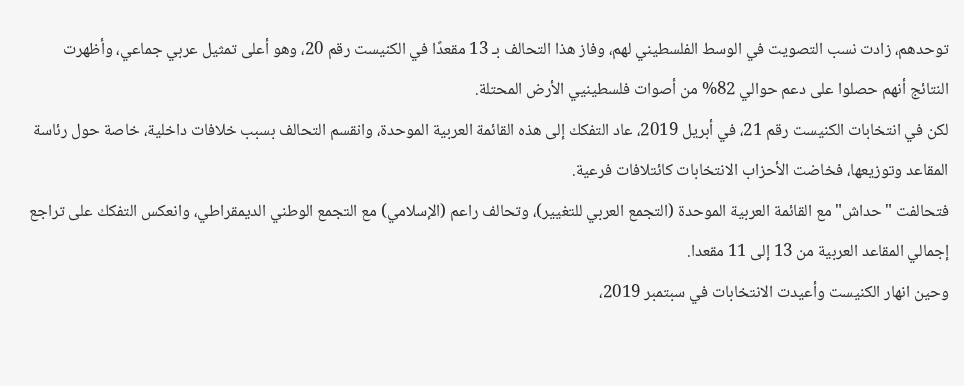توحدهم، زادت نسب التصويت في الوسط الفلسطيني لهم، وفاز هذا التحالف بـ 13 مقعدًا في الكنيست رقم 20، وهو أعلى تمثيل عربي جماعي، وأظهرت النتائج أنهم حصلوا على دعم حوالي 82% من أصوات فلسطينيي الأرض المحتلة.
لكن في انتخابات الكنيست رقم 21، في أبريل 2019، عاد التفكك إلى هذه القائمة العربية الموحدة، وانقسم التحالف بسبب خلافات داخلية، خاصة حول رئاسة المقاعد وتوزيعها، فخاضت الأحزاب الانتخابات كائتلافات فرعية.
فتحالفت "حداش" مع القائمة العربية الموحدة (التجمع العربي للتغيير)، وتحالف راعم (الإسلامي) مع التجمع الوطني الديمقراطي، وانعكس التفكك على تراجع إجمالي المقاعد العربية من 13 إلى 11 مقعدا.
وحين انهار الكنيست وأعيدت الانتخابات في سبتمبر 2019،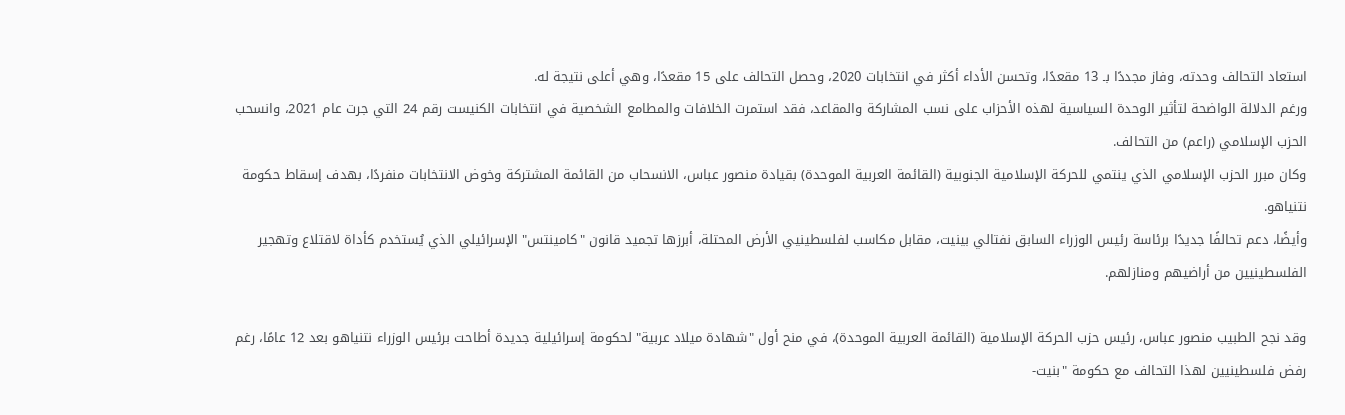استعاد التحالف وحدته، وفاز مجددًا بـ 13 مقعدًا، وتحسن الأداء أكثر في انتخابات 2020، وحصل التحالف على 15 مقعدًا، وهي أعلى نتيجة له.
ورغم الدلالة الواضحة لتأثير الوحدة السياسية لهذه الأحزاب على نسب المشاركة والمقاعد، فقد استمرت الخلافات والمطامع الشخصية في انتخابات الكنيست رقم 24 التي جرت عام 2021، وانسحب الحزب الإسلامي (راعم) من التحالف.
وكان مبرر الحزب الإسلامي الذي ينتمي للحركة الإسلامية الجنوبية (القائمة العربية الموحدة) بقيادة منصور عباس، الانسحاب من القائمة المشتركة وخوض الانتخابات منفردًا، بهدف إسقاط حكومة نتنياهو.
وأيضًا، دعم تحالفًا جديدًا برئاسة رئيس الوزراء السابق نفتالي بينيت، مقابل مكاسب لفلسطينيي الأرض المحتلة، أبرزها تجميد قانون "كامينتس" الإسرائيلي الذي يُستخدم كأداة لاقتلاع وتهجير الفلسطينيين من أراضيهم ومنازلهم.

وقد نجح الطبيب منصور عباس، رئيس حزب الحركة الإسلامية (القائمة العربية الموحدة)، في منح أول "شهادة ميلاد عربية" لحكومة إسرائيلية جديدة أطاحت برئيس الوزراء نتنياهو بعد 12 عامًا، رغم رفض فلسطينيين لهذا التحالف مع حكومة "بنيت-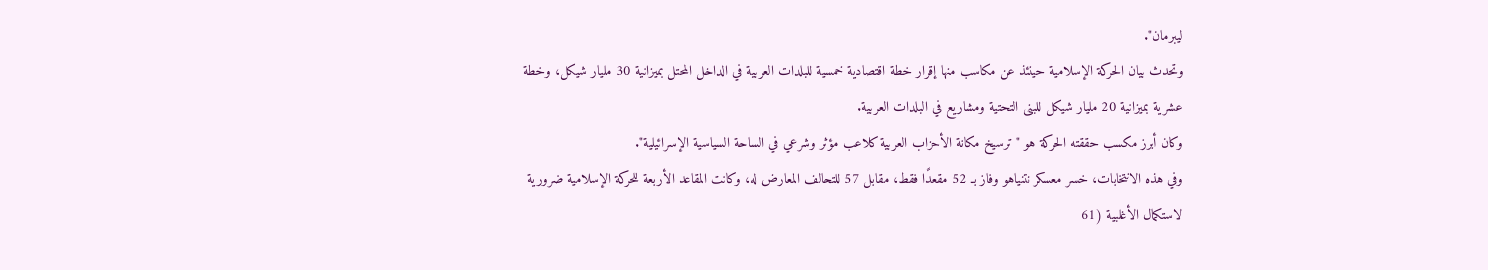ليبرمان".
وتحدث بيان الحركة الإسلامية حينئذ عن مكاسب منها إقرار خطة اقتصادية خمسية للبلدات العربية في الداخل المحتل بميزانية 30 مليار شيكل، وخطة عشرية بميزانية 20 مليار شيكل للبنى التحتية ومشاريع في البلدات العربية.
وكان أبرز مكسب حققته الحركة هو "ترسيخ مكانة الأحزاب العربية كلاعب مؤثر وشرعي في الساحة السياسية الإسرائيلية".
وفي هذه الانتخابات، خسر معسكر نتنياهو وفاز بـ 52 مقعدًا فقط، مقابل 57 للتحالف المعارض له، وكانت المقاعد الأربعة للحركة الإسلامية ضرورية لاستكمال الأغلبية (61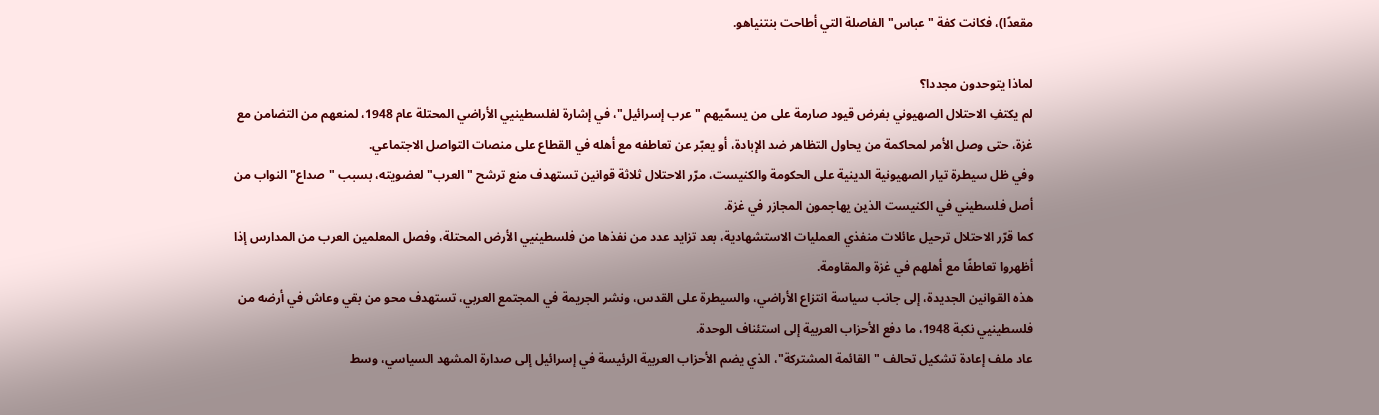مقعدًا)، فكانت كفة "عباس" الفاصلة التي أطاحت بنتنياهو.

لماذا يتوحدون مجددا؟
لم يكتفِ الاحتلال الصهيوني بفرض قيود صارمة على من يسمّيهم "عرب إسرائيل"، في إشارة لفلسطينيي الأراضي المحتلة عام 1948، لمنعهم من التضامن مع غزة، حتى وصل الأمر لمحاكمة من يحاول التظاهر ضد الإبادة، أو يعبّر عن تعاطفه مع أهله في القطاع على منصات التواصل الاجتماعي.
وفي ظل سيطرة تيار الصهيونية الدينية على الحكومة والكنيست، مرّر الاحتلال ثلاثة قوانين تستهدف منع ترشح "العرب" لعضويته، بسبب "صداع" النواب من أصل فلسطيني في الكنيست الذين يهاجمون المجازر في غزة.
كما قرّر الاحتلال ترحيل عائلات منفذي العمليات الاستشهادية، بعد تزايد عدد من نفذها من فلسطينيي الأرض المحتلة، وفصل المعلمين العرب من المدارس إذا أظهروا تعاطفًا مع أهلهم في غزة والمقاومة.
هذه القوانين الجديدة، إلى جانب سياسة انتزاع الأراضي، والسيطرة على القدس، ونشر الجريمة في المجتمع العربي، تستهدف محو من بقي وعاش في أرضه من فلسطينيي نكبة 1948، ما دفع الأحزاب العربية إلى استئناف الوحدة.
عاد ملف إعادة تشكيل تحالف "القائمة المشتركة"، الذي يضم الأحزاب العربية الرئيسة في إسرائيل إلى صدارة المشهد السياسي، وسط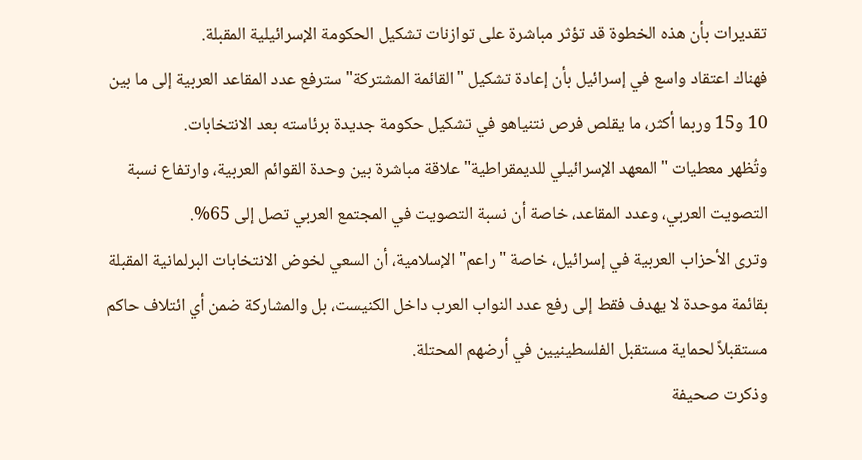تقديرات بأن هذه الخطوة قد تؤثر مباشرة على توازنات تشكيل الحكومة الإسرائيلية المقبلة.
فهناك اعتقاد واسع في إسرائيل بأن إعادة تشكيل "القائمة المشتركة" سترفع عدد المقاعد العربية إلى ما بين 10 و15 وربما أكثر، ما يقلص فرص نتنياهو في تشكيل حكومة جديدة برئاسته بعد الانتخابات.
وتُظهر معطيات "المعهد الإسرائيلي للديمقراطية" علاقة مباشرة بين وحدة القوائم العربية، وارتفاع نسبة التصويت العربي، وعدد المقاعد، خاصة أن نسبة التصويت في المجتمع العربي تصل إلى 65%.
وترى الأحزاب العربية في إسرائيل، خاصة "راعم" الإسلامية، أن السعي لخوض الانتخابات البرلمانية المقبلة بقائمة موحدة لا يهدف فقط إلى رفع عدد النواب العرب داخل الكنيست، بل والمشاركة ضمن أي ائتلاف حاكم مستقبلاً لحماية مستقبل الفلسطينيين في أرضهم المحتلة.
وذكرت صحيفة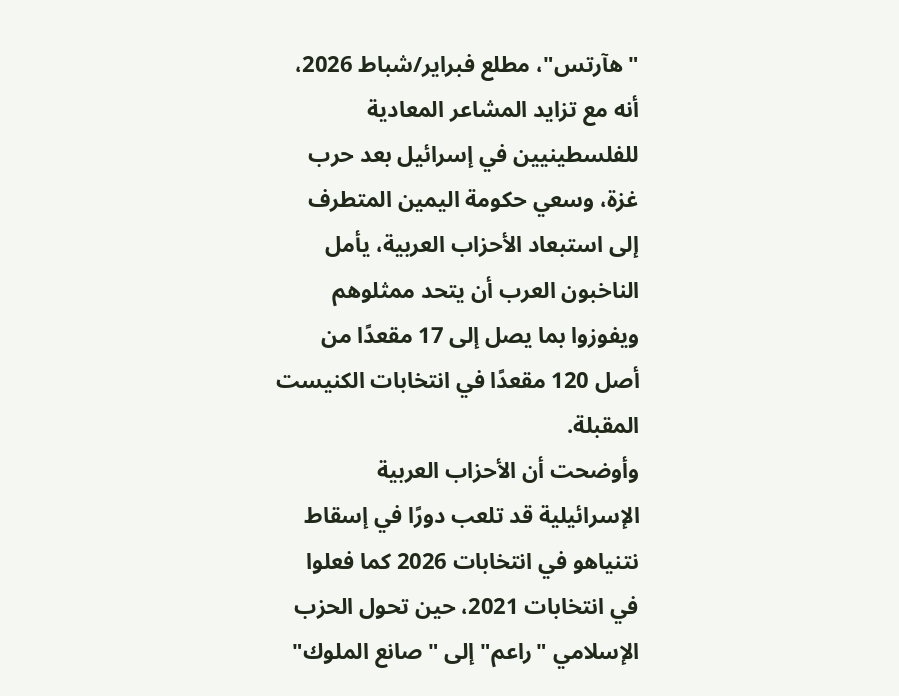"هآرتس"، مطلع فبراير/شباط 2026، أنه مع تزايد المشاعر المعادية للفلسطينيين في إسرائيل بعد حرب غزة، وسعي حكومة اليمين المتطرف إلى استبعاد الأحزاب العربية، يأمل الناخبون العرب أن يتحد ممثلوهم ويفوزوا بما يصل إلى 17 مقعدًا من أصل 120 مقعدًا في انتخابات الكنيست المقبلة.
وأوضحت أن الأحزاب العربية الإسرائيلية قد تلعب دورًا في إسقاط نتنياهو في انتخابات 2026 كما فعلوا في انتخابات 2021، حين تحول الحزب الإسلامي "راعم" إلى "صانع الملوك"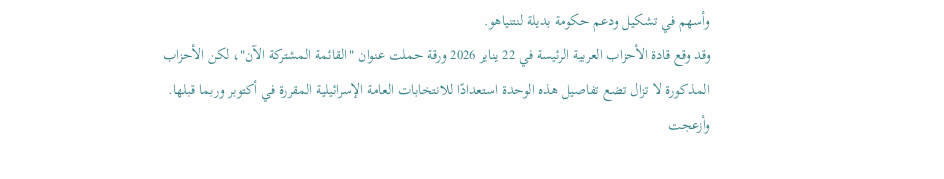وأسهم في تشكيل ودعم حكومة بديلة لنتنياهو.
وقد وقع قادة الأحزاب العربية الرئيسة في 22 يناير 2026 ورقة حملت عنوان "القائمة المشتركة الآن"، لكن الأحزاب المذكورة لا تزال تضع تفاصيل هذه الوحدة استعدادًا للانتخابات العامة الإسرائيلية المقررة في أكتوبر وربما قبلها.
وأزعجت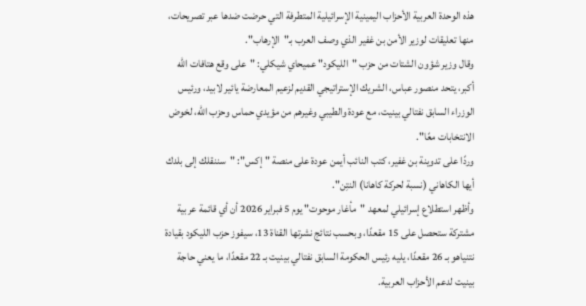هذه الوحدة العربية الأحزاب اليمينية الإسرائيلية المتطرفة التي حرضت ضدها عبر تصريحات، منها تعليقات لوزير الأمن بن غفير الذي وصف العرب بـ"الإرهاب".
وقال وزير شؤون الشتات من حزب "الليكود" عميحاي شيكلي: "على وقع هتافات الله أكبر، يتحد منصور عباس، الشريك الإستراتيجي القديم لزعيم المعارضة يائير لابيد، ورئيس الوزراء السابق نفتالي بينيت، مع عودة والطيبي وغيرهم من مؤيدي حماس وحزب الله، لخوض الانتخابات معًا".
وردًا على تدوينة بن غفير، كتب النائب أيمن عودة على منصة "إكس": "سننقلك إلى بلدك أيها الكاهاني (نسبة لحركة كاهانا) النتِن".
وأظهر استطلاع إسرائيلي لمعهد "مأغار موحوت" يوم 5 فبراير 2026 أن أي قائمة عربية مشتركة ستحصل على 15 مقعدًا، وبحسب نتائج نشرتها القناة 13، سيفوز حزب الليكود بقيادة نتنياهو بـ 26 مقعدًا، يليه رئيس الحكومة السابق نفتالي بينيت بـ 22 مقعدًا، ما يعني حاجة بينيت لدعم الأحزاب العربية.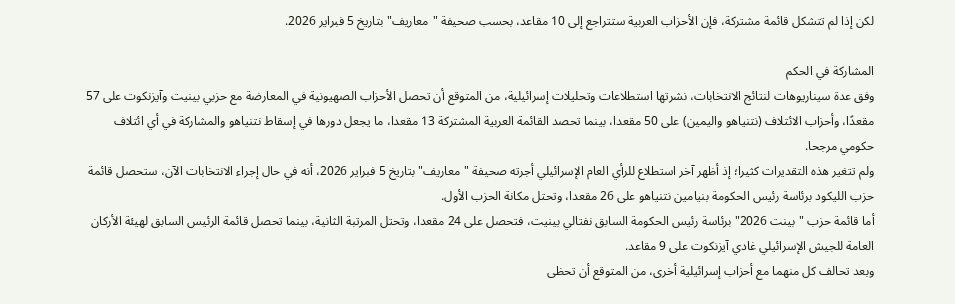لكن إذا لم تتشكل قائمة مشتركة، فإن الأحزاب العربية ستتراجع إلى 10 مقاعد، بحسب صحيفة "معاريف" بتاريخ 5 فبراير 2026.

المشاركة في الحكم
وفق عدة سيناريوهات لنتائج الانتخابات، نشرتها استطلاعات وتحليلات إسرائيلية، من المتوقع أن تحصل الأحزاب الصهيونية في المعارضة مع حزبي بينيت وآيزنكوت على 57 مقعدًا، وأحزاب الائتلاف (نتنياهو واليمين) على 50 مقعدا، بينما تحصد القائمة العربية المشتركة 13 مقعدا، ما يجعل دورها في إسقاط نتنياهو والمشاركة في أي ائتلاف حكومي مرجحا.
ولم تتغير هذه التقديرات كثيرا؛ إذ أظهر آخر استطلاع للرأي العام الإسرائيلي أجرته صحيفة "معاريف" بتاريخ 5 فبراير 2026، أنه في حال إجراء الانتخابات الآن، ستحصل قائمة حزب الليكود برئاسة رئيس الحكومة بنيامين نتنياهو على 26 مقعدا، وتحتل مكانة الحزب الأول.
أما قائمة حزب "بينت 2026" برئاسة رئيس الحكومة السابق نفتالي بينيت، فتحصل على 24 مقعدا، وتحتل المرتبة الثانية، بينما تحصل قائمة الرئيس السابق لهيئة الأركان العامة للجيش الإسرائيلي غادي آيزنكوت على 9 مقاعد.
وبعد تحالف كل منهما مع أحزاب إسرائيلية أخرى، من المتوقع أن تحظى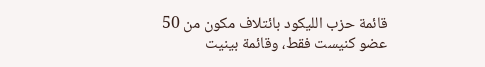قائمة حزب الليكود بائتلاف مكون من 50 عضو كنيست فقط، وقائمة بينيت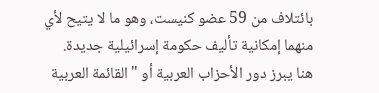بائتلاف من 59 عضو كنيست، وهو ما لا يتيح لأي منهما إمكانية تأليف حكومة إسرائيلية جديدة.
هنا يبرز دور الأحزاب العربية أو "القائمة العربية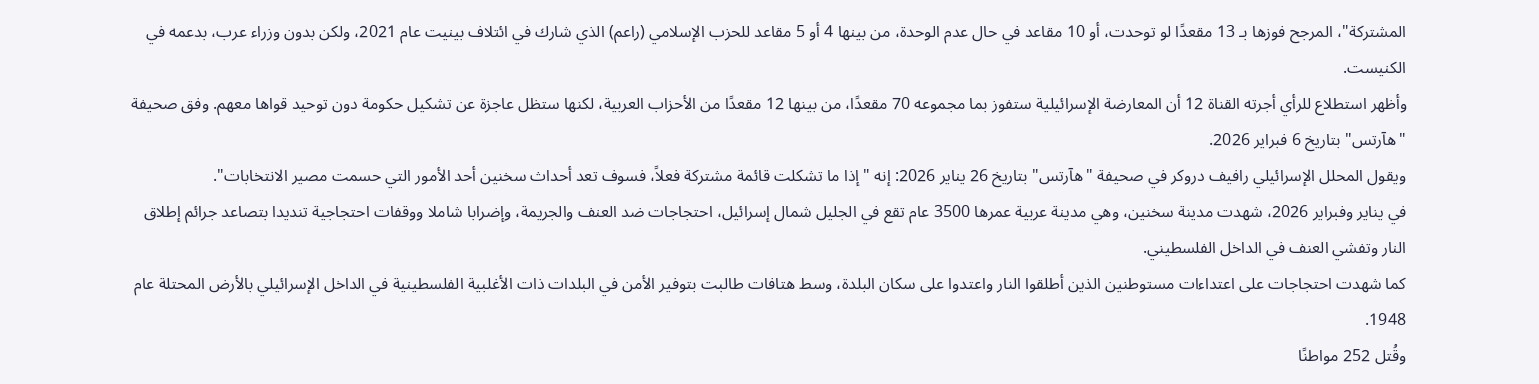المشتركة"، المرجح فوزها بـ 13 مقعدًا لو توحدت، أو 10 مقاعد في حال عدم الوحدة، من بينها 4 أو 5 مقاعد للحزب الإسلامي (راعم) الذي شارك في ائتلاف بينيت عام 2021، ولكن بدون وزراء عرب، بدعمه في الكنيست.
وأظهر استطلاع للرأي أجرته القناة 12 أن المعارضة الإسرائيلية ستفوز بما مجموعه 70 مقعدًا، من بينها 12 مقعدًا من الأحزاب العربية، لكنها ستظل عاجزة عن تشكيل حكومة دون توحيد قواها معهم. وفق صحيفة "هآرتس" بتاريخ 6 فبراير 2026.
ويقول المحلل الإسرائيلي رافيف دروكر في صحيفة "هآرتس" بتاريخ 26 يناير 2026: إنه "إذا ما تشكلت قائمة مشتركة فعلاً، فسوف تعد أحداث سخنين أحد الأمور التي حسمت مصير الانتخابات".
في يناير وفبراير 2026، شهدت مدينة سخنين، وهي مدينة عربية عمرها 3500 عام تقع في الجليل شمال إسرائيل، احتجاجات ضد العنف والجريمة، وإضرابا شاملا ووقفات احتجاجية تنديدا بتصاعد جرائم إطلاق النار وتفشي العنف في الداخل الفلسطيني.
كما شهدت احتجاجات على اعتداءات مستوطنين الذين أطلقوا النار واعتدوا على سكان البلدة، وسط هتافات طالبت بتوفير الأمن في البلدات ذات الأغلبية الفلسطينية في الداخل الإسرائيلي بالأرض المحتلة عام 1948.
وقُتل 252 مواطنًا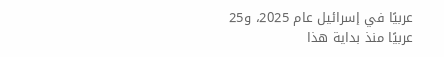عربيًا في إسرائيل عام 2025، و25 عربيًا منذ بداية هذا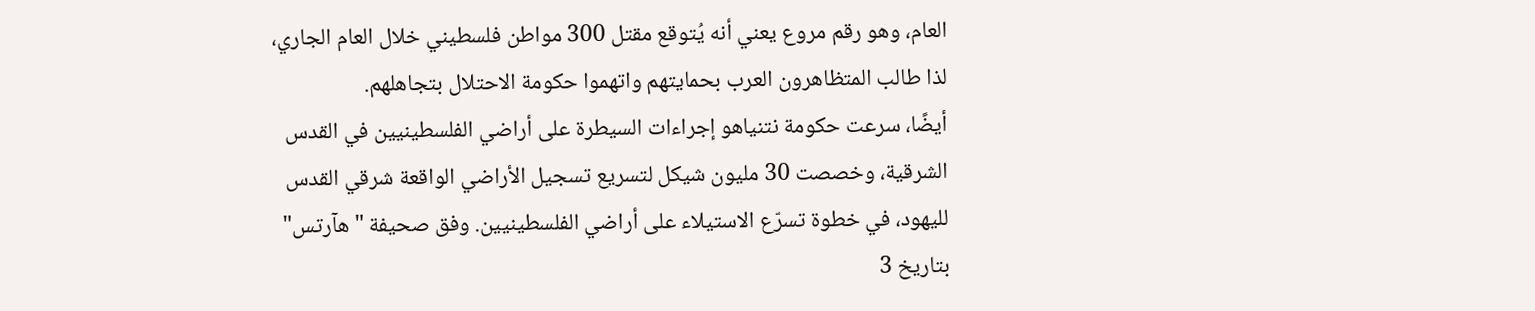العام، وهو رقم مروع يعني أنه يُتوقع مقتل 300 مواطن فلسطيني خلال العام الجاري، لذا طالب المتظاهرون العرب بحمايتهم واتهموا حكومة الاحتلال بتجاهلهم.
أيضًا، سرعت حكومة نتنياهو إجراءات السيطرة على أراضي الفلسطينيين في القدس الشرقية، وخصصت 30 مليون شيكل لتسريع تسجيل الأراضي الواقعة شرقي القدس لليهود، في خطوة تسرّع الاستيلاء على أراضي الفلسطينيين. وفق صحيفة "هآرتس" بتاريخ 3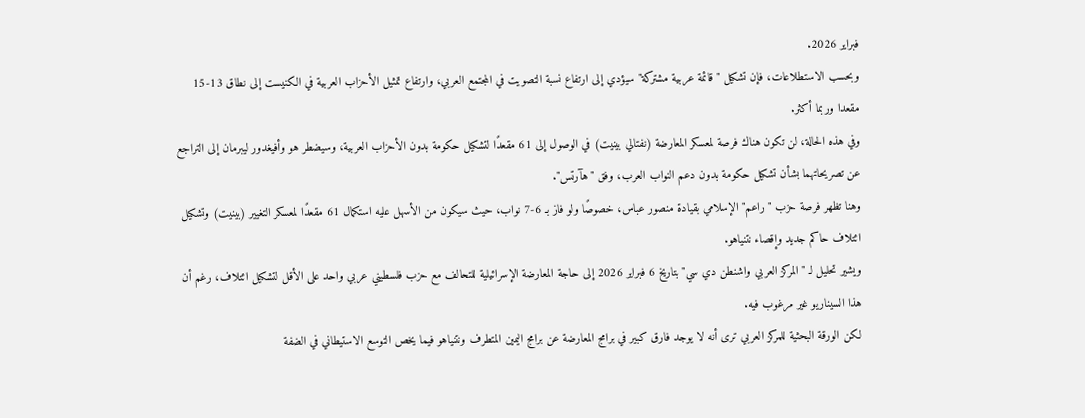فبراير 2026.
وبحسب الاستطلاعات، فإن تشكيل "قائمة عربية مشتركة" سيؤدي إلى ارتفاع نسبة التصويت في المجتمع العربي، وارتفاع تمثيل الأحزاب العربية في الكنيست إلى نطاق 13-15 مقعدا وربما أكثر.
وفي هذه الحالة، لن تكون هناك فرصة لمعسكر المعارضة (نفتالي بينيت) في الوصول إلى 61 مقعدًا لتشكيل حكومة بدون الأحزاب العربية، وسيضطر هو وأفيغدور ليبرمان إلى التراجع عن تصريحاتهما بشأن تشكيل حكومة بدون دعم النواب العرب، وفق "هآرتس".
وهنا تظهر فرصة حزب "راعم" الإسلامي بقيادة منصور عباس، خصوصًا ولو فاز بـ 6-7 نواب، حيث سيكون من الأسهل عليه استكمال 61 مقعدًا لمعسكر التغيير (بينيت) وتشكيل ائتلاف حاكم جديد وإقصاء نتنياهو.
ويشير تحليل لـ "المركز العربي واشنطن دي سي" بتاريخ 6 فبراير 2026 إلى حاجة المعارضة الإسرائيلية للتحالف مع حزب فلسطيني عربي واحد على الأقل لتشكيل ائتلاف، رغم أن هذا السيناريو غير مرغوب فيه.
لكن الورقة البحثية للمركز العربي ترى أنه لا يوجد فارق كبير في برامج المعارضة عن برامج اليمين المتطرف ونتنياهو فيما يخص التوسع الاستيطاني في الضفة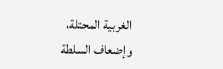الغربية المحتلة، وإضعاف السلطة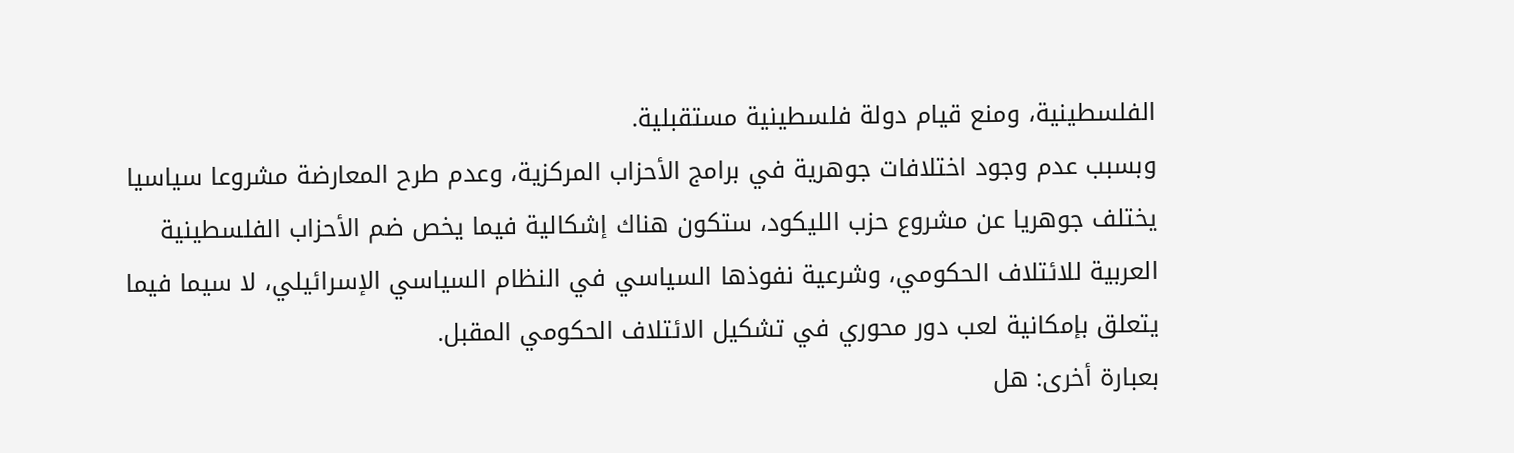الفلسطينية، ومنع قيام دولة فلسطينية مستقبلية.
وبسبب عدم وجود اختلافات جوهرية في برامج الأحزاب المركزية، وعدم طرح المعارضة مشروعا سياسيا يختلف جوهريا عن مشروع حزب الليكود، ستكون هناك إشكالية فيما يخص ضم الأحزاب الفلسطينية العربية للائتلاف الحكومي، وشرعية نفوذها السياسي في النظام السياسي الإسرائيلي، لا سيما فيما يتعلق بإمكانية لعب دور محوري في تشكيل الائتلاف الحكومي المقبل.
بعبارة أخرى: هل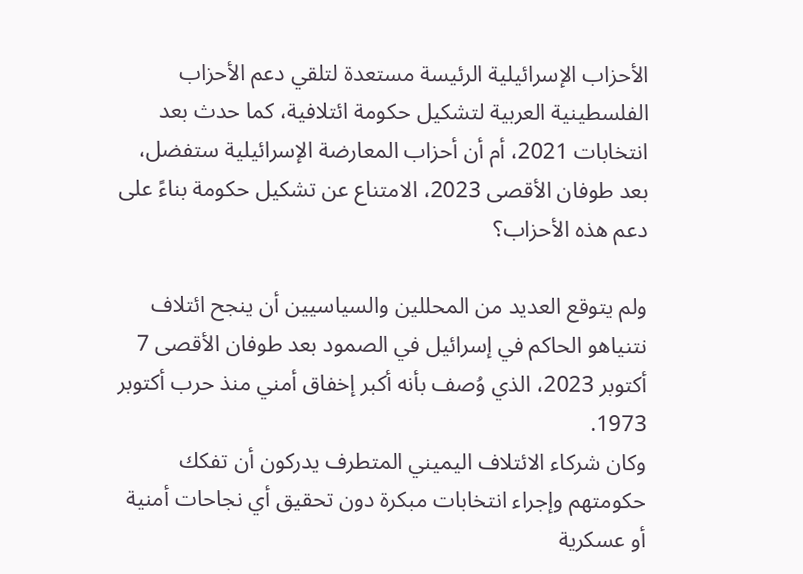الأحزاب الإسرائيلية الرئيسة مستعدة لتلقي دعم الأحزاب الفلسطينية العربية لتشكيل حكومة ائتلافية، كما حدث بعد انتخابات 2021، أم أن أحزاب المعارضة الإسرائيلية ستفضل، بعد طوفان الأقصى 2023، الامتناع عن تشكيل حكومة بناءً على دعم هذه الأحزاب؟

ولم يتوقع العديد من المحللين والسياسيين أن ينجح ائتلاف نتنياهو الحاكم في إسرائيل في الصمود بعد طوفان الأقصى 7 أكتوبر 2023، الذي وُصف بأنه أكبر إخفاق أمني منذ حرب أكتوبر 1973.
وكان شركاء الائتلاف اليميني المتطرف يدركون أن تفكك حكومتهم وإجراء انتخابات مبكرة دون تحقيق أي نجاحات أمنية أو عسكرية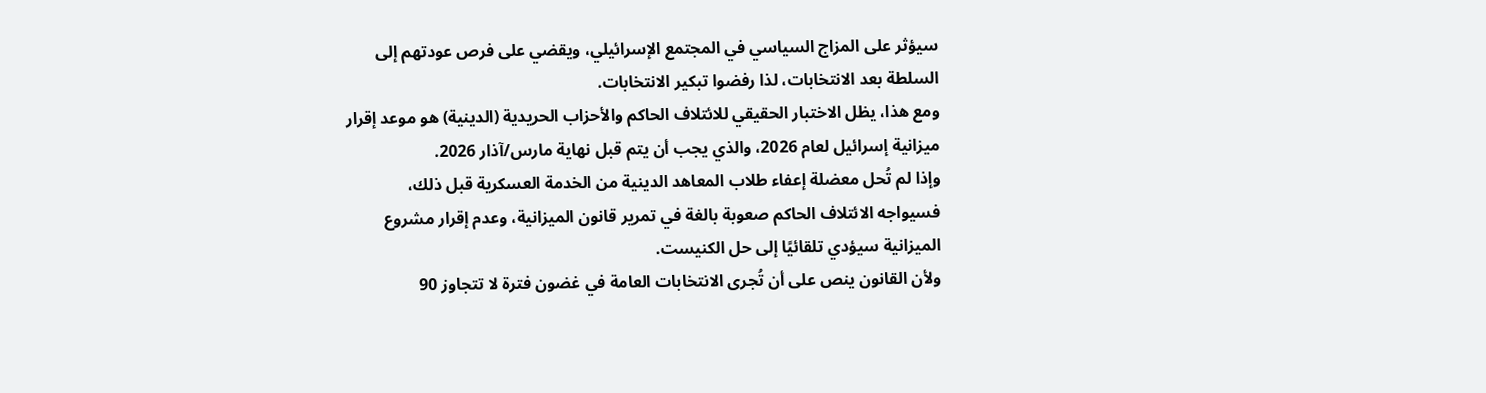سيؤثر على المزاج السياسي في المجتمع الإسرائيلي، ويقضي على فرص عودتهم إلى السلطة بعد الانتخابات، لذا رفضوا تبكير الانتخابات.
ومع هذا، يظل الاختبار الحقيقي للائتلاف الحاكم والأحزاب الحريدية (الدينية) هو موعد إقرار ميزانية إسرائيل لعام 2026، والذي يجب أن يتم قبل نهاية مارس/آذار 2026.
وإذا لم تُحل معضلة إعفاء طلاب المعاهد الدينية من الخدمة العسكرية قبل ذلك، فسيواجه الائتلاف الحاكم صعوبة بالغة في تمرير قانون الميزانية، وعدم إقرار مشروع الميزانية سيؤدي تلقائيًا إلى حل الكنيست.
ولأن القانون ينص على أن تُجرى الانتخابات العامة في غضون فترة لا تتجاوز 90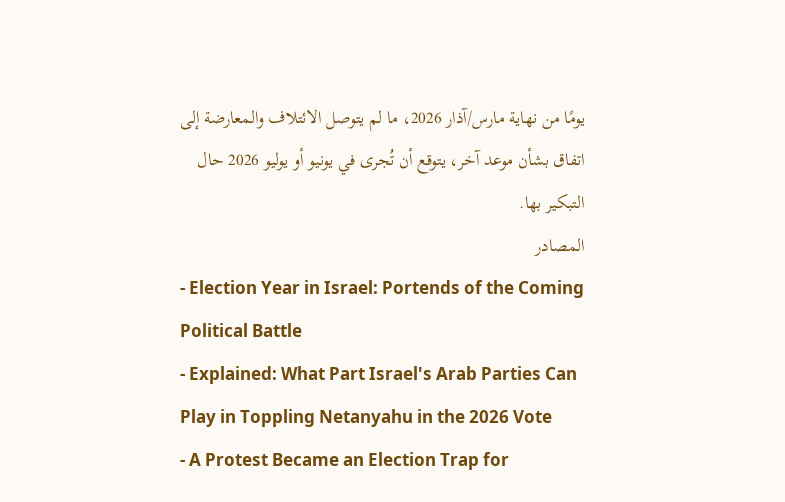يومًا من نهاية مارس/آذار 2026، ما لم يتوصل الائتلاف والمعارضة إلى اتفاق بشأن موعد آخر، يتوقع أن تُجرى في يونيو أو يوليو 2026 حال التبكير بها.
المصادر
- Election Year in Israel: Portends of the Coming Political Battle
- Explained: What Part Israel's Arab Parties Can Play in Toppling Netanyahu in the 2026 Vote
- A Protest Became an Election Trap for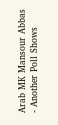Arab MK Mansour Abbas
- Another Poll Shows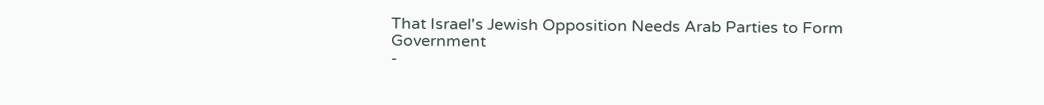That Israel's Jewish Opposition Needs Arab Parties to Form Government
-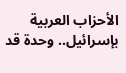الأحزاب العربية بإسرائيل.. وحدة قد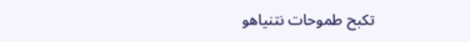تكبح طموحات نتنياهو